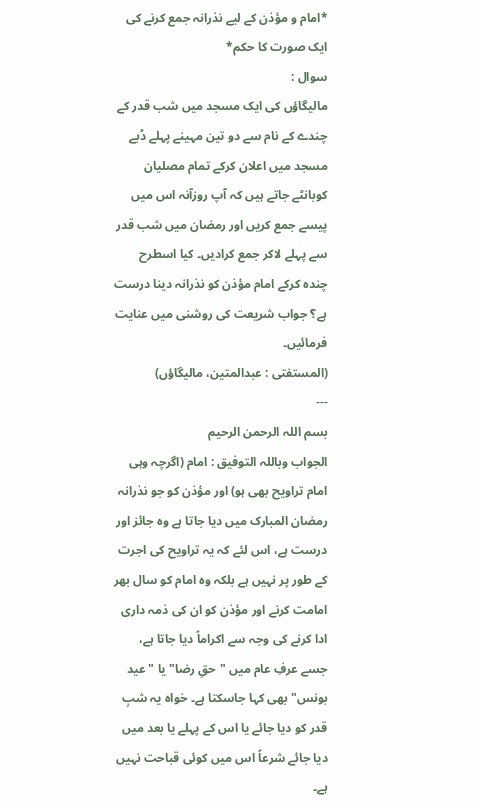*امام و مؤذن کے لیے نذرانہ جمع کرنے کی ایک صورت کا حکم*
سوال :
مالیگاؤں کی ایک مسجد میں شب قدر کے چندے کے نام سے دو تین مہینے پہلے ڈبے مسجد میں اعلان کرکے تمام مصلیان کوبانٹے جاتے ہیں کہ آپ روزآنہ اس میں پیسے جمع کریں اور رمضان میں شب قدر سے پہلے لاکر جمع کرادیں۔ کیا اسطرح چندہ کرکے امام مؤذن کو نذرانہ دینا درست ہے؟ جواب شریعت کی روشنی میں عنایت فرمائیں۔
(المستفتی : عبدالمتین، مالیگاؤں)
---
بسم اللہ الرحمن الرحیم
الجواب وباللہ التوفيق : امام (اگرچہ وہی امام تراویح بھی ہو) اور مؤذن کو جو نذرانہ رمضان المبارک میں دیا جاتا ہے وہ جائز اور درست ہے، اس لئے کہ یہ تراویح کی اجرت کے طور پر نہیں ہے بلکہ وہ امام کو سال بھر امامت کرنے اور مؤذن کو ان کی ذمہ داری ادا کرنے کی وجہ سے اکراماً دیا جاتا ہے، جسے عرفِ عام میں "حقِ رضا" یا "عید بونس" بھی کہا جاسکتا ہے۔ خواہ یہ شبِ قدر کو دیا جائے یا اس کے پہلے یا بعد میں دیا جائے شرعاً اس میں کوئی قباحت نہیں ہے۔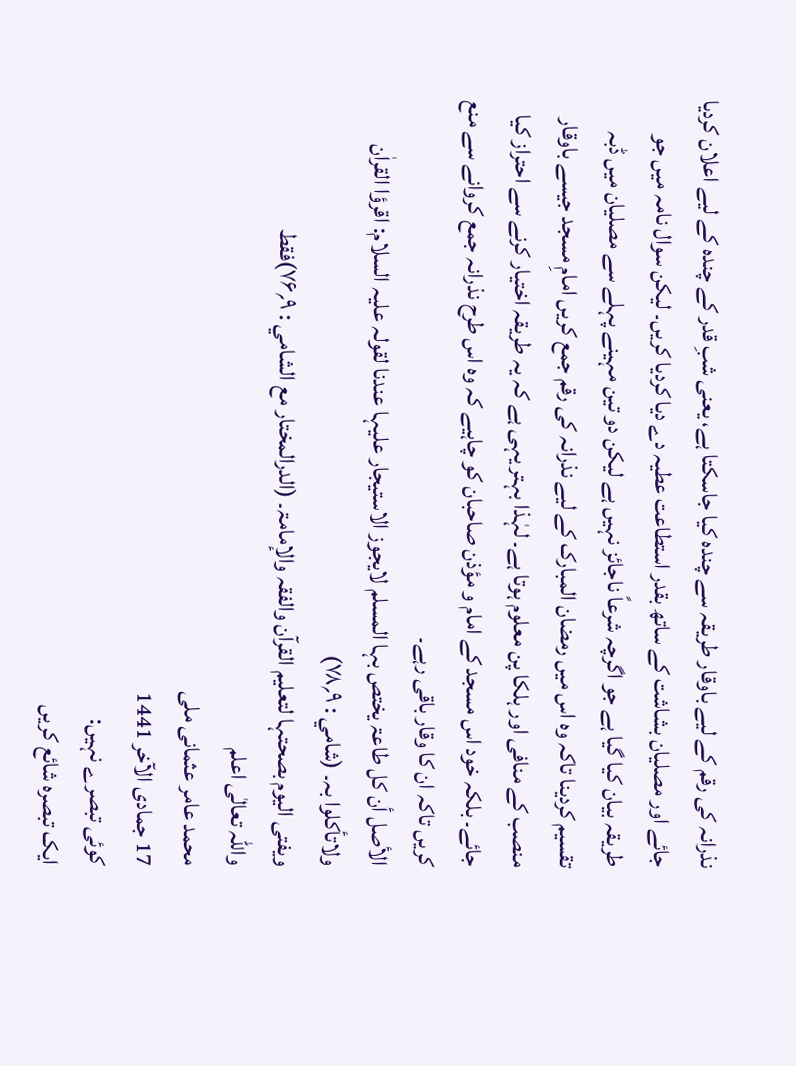نذرانہ کی رقم کے لیے باوقار طریقہ سے چندہ کیا جاسکتا ہے، یعنی شبِ قدر کے چندہ کے لیے اعلان کردیا جائے اور مصلیان بشاشت کے ساتھ بقدر استطاعت عطیہ دے دیا کردیا کریں۔ لیکن سوال نامہ میں جو طریقہ بیان کیا گیا ہے جو اگرچہ شرعاً ناجائز نہیں ہے لیکن دو تین مہینے پہلے سے مصلیان میں ڈبہ تقسیم کردینا تاکہ وہ اس میں رمضان المبارک کے لیے نذرانہ کی رقم جمع کریں امامِ مسجد جیسے باوقار منصب کے منافی اور ہلکا پن معلوم ہوتا ہے۔ لہٰذا بہتر یہی ہے کہ یہ طریقہ اختیار کرنے سے احتراز کیا جائے۔ بلکہ خود اس مسجد کے امام و مؤذن صاحبان کو چاہیے کہ وہ اس طرح نذرانہ جمع کروانے سے منع کریں تاکہ ان کا وقار باقی رہے۔
الأصل أن کل طاعۃ یختص بہا المسلم لایجوز الاستیجار علیہا عندنا لقولہ علیہ السلام: اقرؤا القراٰن ولاتأکلوا بہ۔ (شامي : ۹؍۷۸)
ویفتی الیوم بصحتہا لتعلیم القرآن والفقہ والإمامۃ۔ (الدرالمختار مع الشامي : ۹؍۷۶)فقط
واللہ تعالٰی اعلم
محمد عامر عثمانی ملی
17 جمادی الآخر 1441
کوئی تبصرے نہیں:
ایک تبصرہ شائع کریں